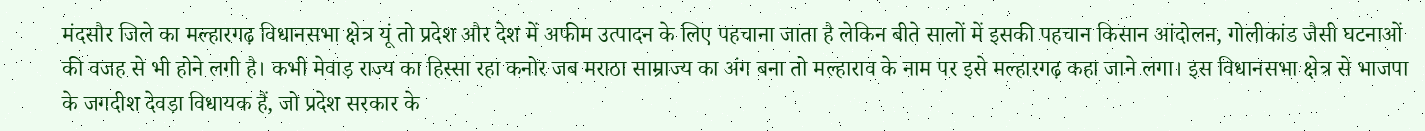मंदसौर जिले का मल्हारगढ़ विधानसभा क्षेत्र यूं तो प्रदेश और देश में अफीम उत्पादन के लिए पहचाना जाता है लेकिन बीते सालों में इसकी पहचान किसान आंदोलन, गोलीकांड जैसी घटनाओं की वजह से भी होने लगी है। कभी मेवाड़ राज्य का हिस्सा रहा कनोर जब मराठा साम्राज्य का अंग बना तो मल्हाराव के नाम पर इसे मल्हारगढ़ कहा जाने लगा। इस विधानसभा क्षेत्र से भाजपा के जगदीश देवड़ा विधायक हैं, जो प्रदेश सरकार के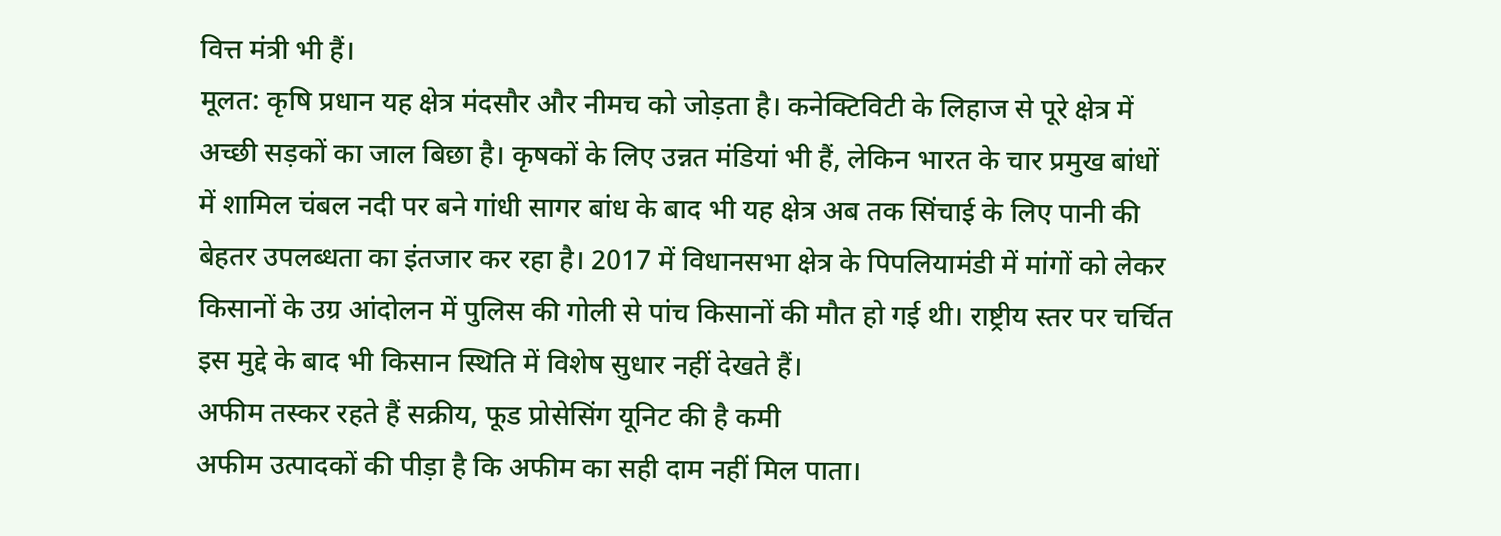वित्त मंत्री भी हैं।
मूलत: कृषि प्रधान यह क्षेत्र मंदसौर और नीमच को जोड़ता है। कनेक्टिविटी के लिहाज से पूरे क्षेत्र में अच्छी सड़कों का जाल बिछा है। कृषकों के लिए उन्नत मंडियां भी हैं, लेकिन भारत के चार प्रमुख बांधों में शामिल चंबल नदी पर बने गांधी सागर बांध के बाद भी यह क्षेत्र अब तक सिंचाई के लिए पानी की बेहतर उपलब्धता का इंतजार कर रहा है। 2017 में विधानसभा क्षेत्र के पिपलियामंडी में मांगों को लेकर किसानों के उग्र आंदोलन में पुलिस की गोली से पांच किसानों की मौत हो गई थी। राष्ट्रीय स्तर पर चर्चित इस मुद्दे के बाद भी किसान स्थिति में विशेष सुधार नहीं देखते हैं।
अफीम तस्कर रहते हैं सक्रीय, फूड प्रोसेसिंग यूनिट की है कमी
अफीम उत्पादकों की पीड़ा है कि अफीम का सही दाम नहीं मिल पाता।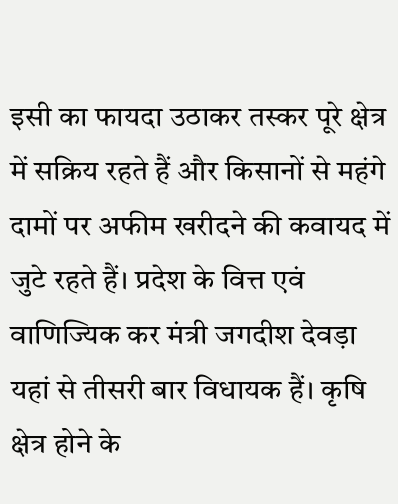इसी का फायदा उठाकर तस्कर पूरे क्षेत्र में सक्रिय रहते हैं और किसानों से महंगे दामों पर अफीम खरीदने की कवायद में जुटे रहते हैं। प्रदेश के वित्त एवं वाणिज्यिक कर मंत्री जगदीश देवड़ा यहां से तीसरी बार विधायक हैं। कृषि क्षेत्र होने के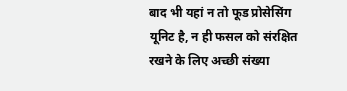बाद भी यहां न तो फूड प्रोसेसिंग यूनिट है, न ही फसल को संरक्षित रखने के लिए अच्छी संख्या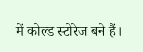में कोल्ड स्टोरेज बने हैं।